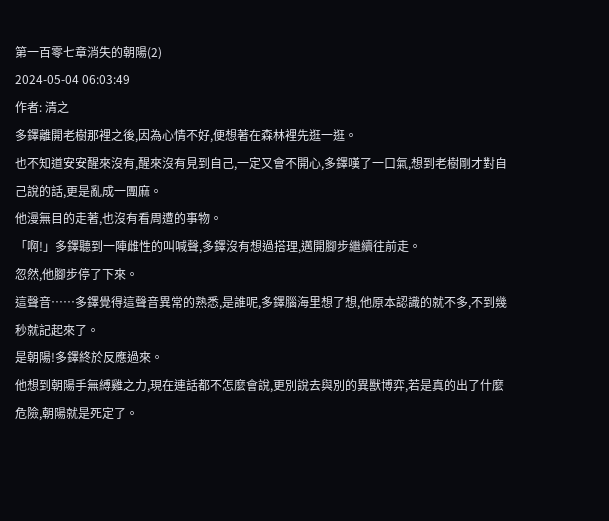第一百零七章消失的朝陽(2)
2024-05-04 06:03:49
作者: 清之
多鐸離開老樹那裡之後,因為心情不好,便想著在森林裡先逛一逛。
也不知道安安醒來沒有,醒來沒有見到自己,一定又會不開心,多鐸嘆了一口氣,想到老樹剛才對自己說的話,更是亂成一團麻。
他漫無目的走著,也沒有看周遭的事物。
「啊!」多鐸聽到一陣雌性的叫喊聲,多鐸沒有想過搭理,邁開腳步繼續往前走。
忽然,他腳步停了下來。
這聲音……多鐸覺得這聲音異常的熟悉,是誰呢,多鐸腦海里想了想,他原本認識的就不多,不到幾秒就記起來了。
是朝陽!多鐸終於反應過來。
他想到朝陽手無縛雞之力,現在連話都不怎麼會說,更別說去與別的異獸博弈,若是真的出了什麼危險,朝陽就是死定了。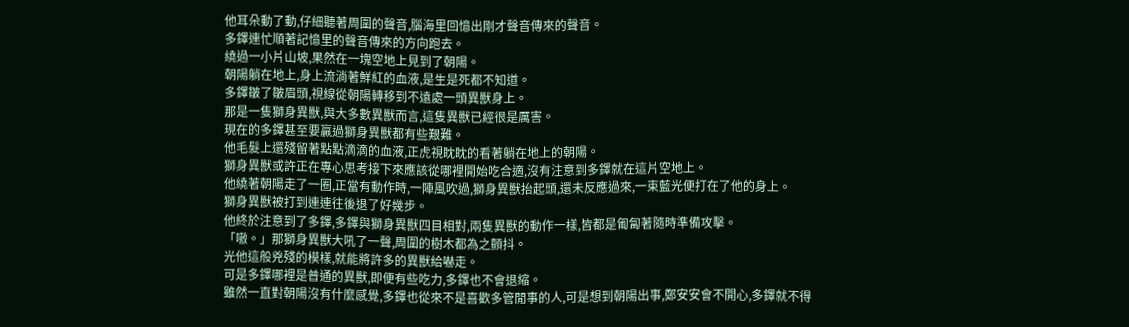他耳朵動了動,仔細聽著周圍的聲音,腦海里回憶出剛才聲音傳來的聲音。
多鐸連忙順著記憶里的聲音傳來的方向跑去。
繞過一小片山坡,果然在一塊空地上見到了朝陽。
朝陽躺在地上,身上流淌著鮮紅的血液,是生是死都不知道。
多鐸皺了皺眉頭,視線從朝陽轉移到不遠處一頭異獸身上。
那是一隻獅身異獸,與大多數異獸而言,這隻異獸已經很是厲害。
現在的多鐸甚至要贏過獅身異獸都有些艱難。
他毛髮上還殘留著點點滴滴的血液,正虎視眈眈的看著躺在地上的朝陽。
獅身異獸或許正在專心思考接下來應該從哪裡開始吃合適,沒有注意到多鐸就在這片空地上。
他繞著朝陽走了一圈,正當有動作時,一陣風吹過,獅身異獸抬起頭,還未反應過來,一束藍光便打在了他的身上。
獅身異獸被打到連連往後退了好幾步。
他終於注意到了多鐸,多鐸與獅身異獸四目相對,兩隻異獸的動作一樣,皆都是匍匐著隨時準備攻擊。
「嗷。」那獅身異獸大吼了一聲,周圍的樹木都為之顫抖。
光他這般兇殘的模樣,就能將許多的異獸給嚇走。
可是多鐸哪裡是普通的異獸,即便有些吃力,多鐸也不會退縮。
雖然一直對朝陽沒有什麼感覺,多鐸也從來不是喜歡多管閒事的人,可是想到朝陽出事,鄭安安會不開心,多鐸就不得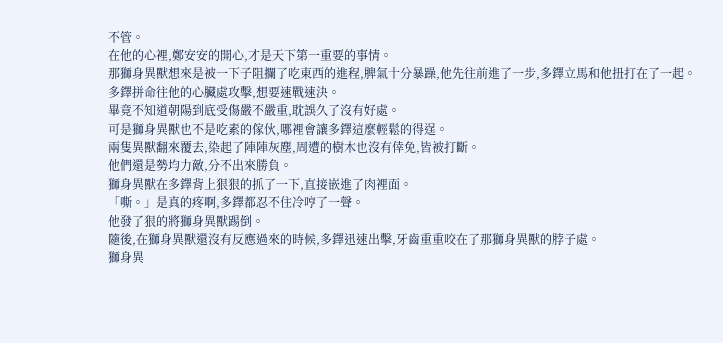不管。
在他的心裡,鄭安安的開心,才是天下第一重要的事情。
那獅身異獸想來是被一下子阻攔了吃東西的進程,脾氣十分暴躁,他先往前進了一步,多鐸立馬和他扭打在了一起。
多鐸拼命往他的心臟處攻擊,想要速戰速決。
畢竟不知道朝陽到底受傷嚴不嚴重,耽誤久了沒有好處。
可是獅身異獸也不是吃素的傢伙,哪裡會讓多鐸這麼輕鬆的得逞。
兩隻異獸翻來覆去,染起了陣陣灰塵,周遭的樹木也沒有倖免,皆被打斷。
他們還是勢均力敵,分不出來勝負。
獅身異獸在多鐸背上狠狠的抓了一下,直接嵌進了肉裡面。
「嘶。」是真的疼啊,多鐸都忍不住冷哼了一聲。
他發了狠的將獅身異獸踢倒。
隨後,在獅身異獸還沒有反應過來的時候,多鐸迅速出擊,牙齒重重咬在了那獅身異獸的脖子處。
獅身異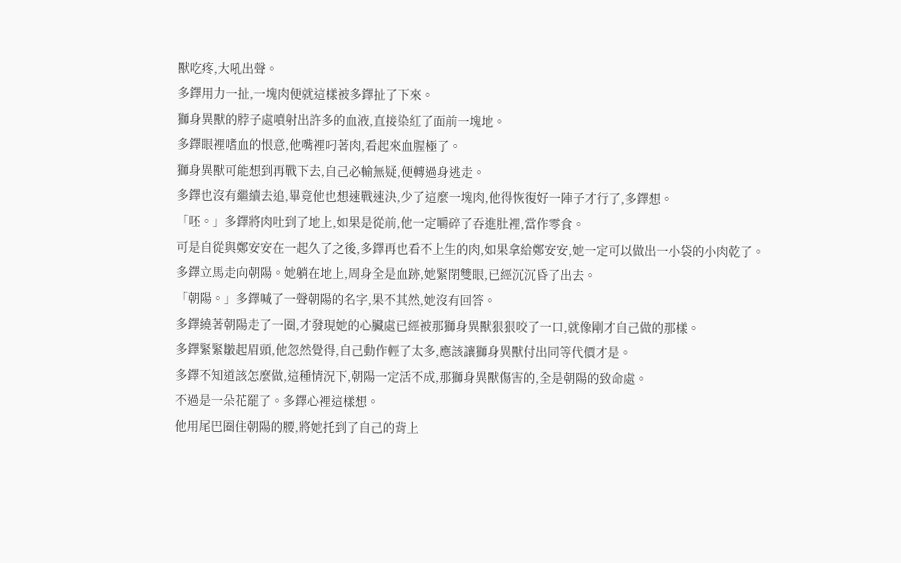獸吃疼,大吼出聲。
多鐸用力一扯,一塊肉便就這樣被多鐸扯了下來。
獅身異獸的脖子處噴射出許多的血液,直接染紅了面前一塊地。
多鐸眼裡嗜血的恨意,他嘴裡叼著肉,看起來血腥極了。
獅身異獸可能想到再戰下去,自己必輸無疑,便轉過身逃走。
多鐸也沒有繼續去追,畢竟他也想速戰速決,少了這麼一塊肉,他得恢復好一陣子才行了,多鐸想。
「呸。」多鐸將肉吐到了地上,如果是從前,他一定嚼碎了吞進肚裡,當作零食。
可是自從與鄭安安在一起久了之後,多鐸再也看不上生的肉,如果拿給鄭安安,她一定可以做出一小袋的小肉乾了。
多鐸立馬走向朝陽。她躺在地上,周身全是血跡,她緊閉雙眼,已經沉沉昏了出去。
「朝陽。」多鐸喊了一聲朝陽的名字,果不其然,她沒有回答。
多鐸繞著朝陽走了一圈,才發現她的心臟處已經被那獅身異獸狠狠咬了一口,就像剛才自己做的那樣。
多鐸緊緊皺起眉頭,他忽然覺得,自己動作輕了太多,應該讓獅身異獸付出同等代價才是。
多鐸不知道該怎麼做,這種情況下,朝陽一定活不成,那獅身異獸傷害的,全是朝陽的致命處。
不過是一朵花罷了。多鐸心裡這樣想。
他用尾巴圈住朝陽的腰,將她托到了自己的背上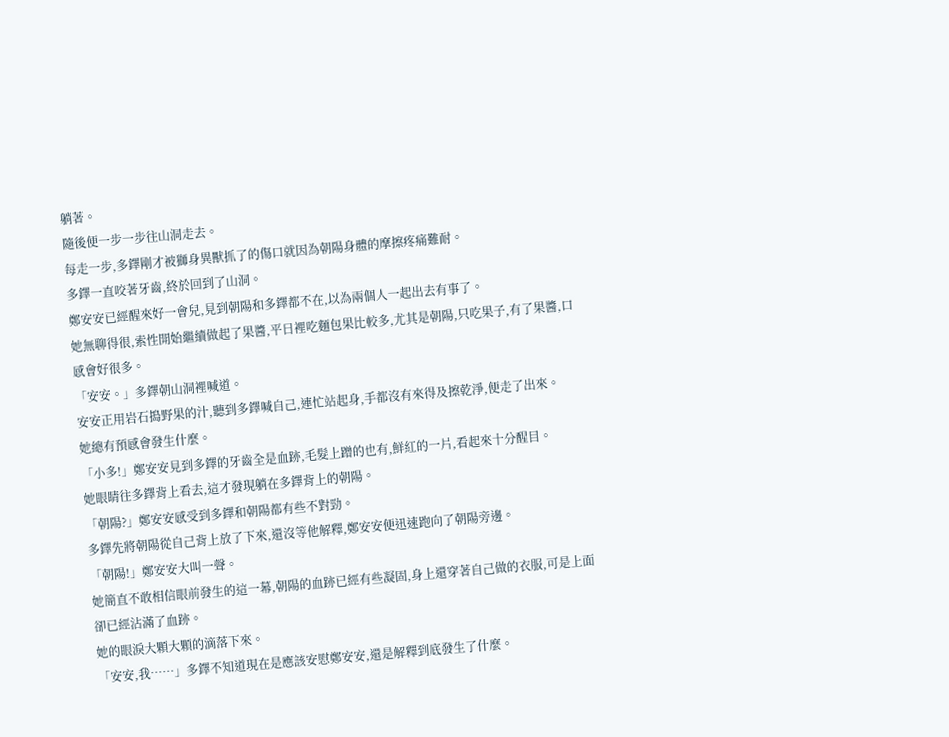躺著。
隨後便一步一步往山洞走去。
每走一步,多鐸剛才被獅身異獸抓了的傷口就因為朝陽身體的摩擦疼痛難耐。
多鐸一直咬著牙齒,終於回到了山洞。
鄭安安已經醒來好一會兒,見到朝陽和多鐸都不在,以為兩個人一起出去有事了。
她無聊得很,索性開始繼續做起了果醬,平日裡吃麵包果比較多,尤其是朝陽,只吃果子,有了果醬,口感會好很多。
「安安。」多鐸朝山洞裡喊道。
安安正用岩石搗野果的汁,聽到多鐸喊自己,連忙站起身,手都沒有來得及擦乾淨,便走了出來。
她總有預感會發生什麼。
「小多!」鄭安安見到多鐸的牙齒全是血跡,毛髮上蹭的也有,鮮紅的一片,看起來十分醒目。
她眼睛往多鐸背上看去,這才發現躺在多鐸背上的朝陽。
「朝陽?」鄭安安感受到多鐸和朝陽都有些不對勁。
多鐸先將朝陽從自己背上放了下來,還沒等他解釋,鄭安安便迅速跑向了朝陽旁邊。
「朝陽!」鄭安安大叫一聲。
她簡直不敢相信眼前發生的這一幕,朝陽的血跡已經有些凝固,身上還穿著自己做的衣服,可是上面卻已經沾滿了血跡。
她的眼淚大顆大顆的滴落下來。
「安安,我……」多鐸不知道現在是應該安慰鄭安安,還是解釋到底發生了什麼。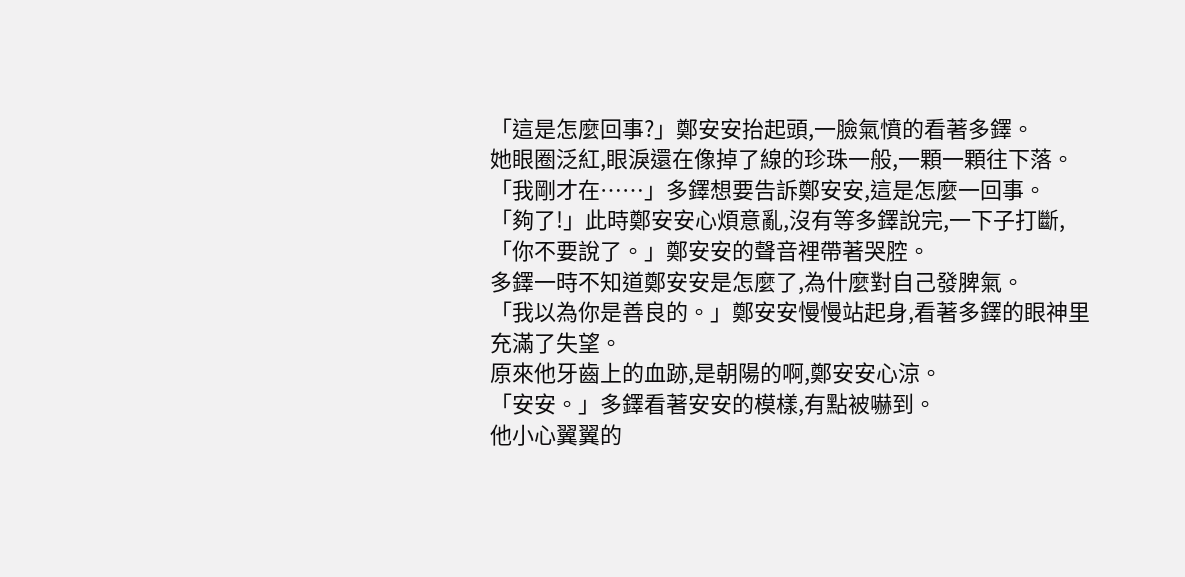「這是怎麼回事?」鄭安安抬起頭,一臉氣憤的看著多鐸。
她眼圈泛紅,眼淚還在像掉了線的珍珠一般,一顆一顆往下落。
「我剛才在……」多鐸想要告訴鄭安安,這是怎麼一回事。
「夠了!」此時鄭安安心煩意亂,沒有等多鐸說完,一下子打斷,「你不要說了。」鄭安安的聲音裡帶著哭腔。
多鐸一時不知道鄭安安是怎麼了,為什麼對自己發脾氣。
「我以為你是善良的。」鄭安安慢慢站起身,看著多鐸的眼神里充滿了失望。
原來他牙齒上的血跡,是朝陽的啊,鄭安安心涼。
「安安。」多鐸看著安安的模樣,有點被嚇到。
他小心翼翼的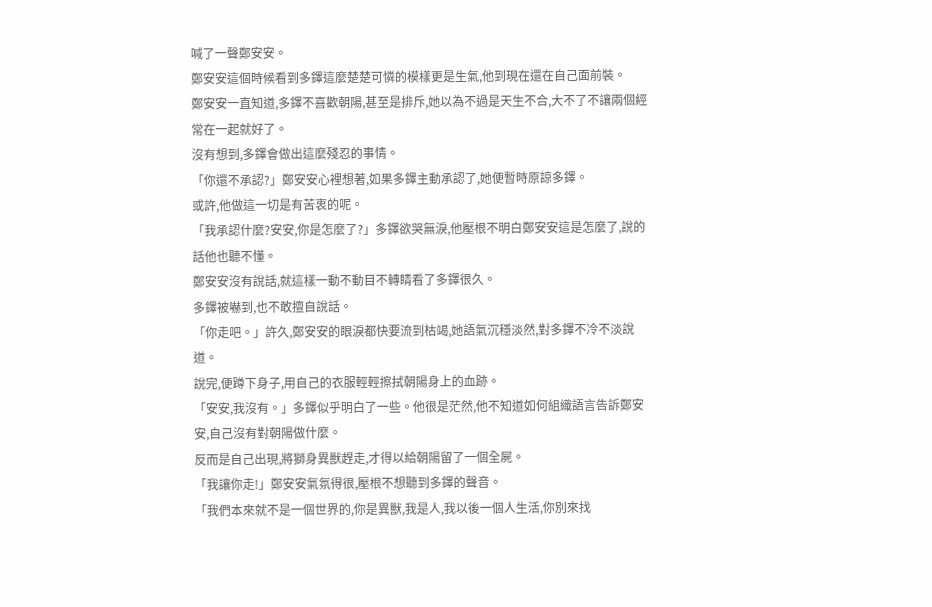喊了一聲鄭安安。
鄭安安這個時候看到多鐸這麼楚楚可憐的模樣更是生氣,他到現在還在自己面前裝。
鄭安安一直知道,多鐸不喜歡朝陽,甚至是排斥,她以為不過是天生不合,大不了不讓兩個經常在一起就好了。
沒有想到,多鐸會做出這麼殘忍的事情。
「你還不承認?」鄭安安心裡想著,如果多鐸主動承認了,她便暫時原諒多鐸。
或許,他做這一切是有苦衷的呢。
「我承認什麼?安安,你是怎麼了?」多鐸欲哭無淚,他壓根不明白鄭安安這是怎麼了,說的話他也聽不懂。
鄭安安沒有說話,就這樣一動不動目不轉睛看了多鐸很久。
多鐸被嚇到,也不敢擅自說話。
「你走吧。」許久,鄭安安的眼淚都快要流到枯竭,她語氣沉穩淡然,對多鐸不冷不淡說道。
說完,便蹲下身子,用自己的衣服輕輕擦拭朝陽身上的血跡。
「安安,我沒有。」多鐸似乎明白了一些。他很是茫然,他不知道如何組織語言告訴鄭安安,自己沒有對朝陽做什麼。
反而是自己出現,將獅身異獸趕走,才得以給朝陽留了一個全屍。
「我讓你走!」鄭安安氣氛得很,壓根不想聽到多鐸的聲音。
「我們本來就不是一個世界的,你是異獸,我是人,我以後一個人生活,你別來找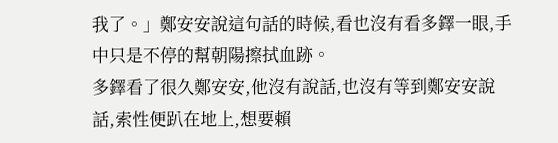我了。」鄭安安說這句話的時候,看也沒有看多鐸一眼,手中只是不停的幫朝陽擦拭血跡。
多鐸看了很久鄭安安,他沒有說話,也沒有等到鄭安安說話,索性便趴在地上,想要賴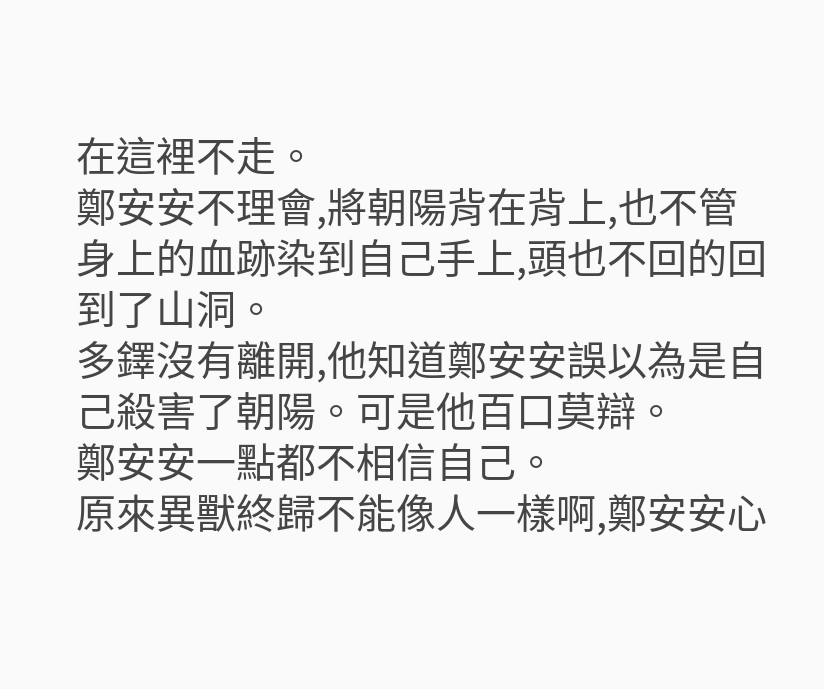在這裡不走。
鄭安安不理會,將朝陽背在背上,也不管身上的血跡染到自己手上,頭也不回的回到了山洞。
多鐸沒有離開,他知道鄭安安誤以為是自己殺害了朝陽。可是他百口莫辯。
鄭安安一點都不相信自己。
原來異獸終歸不能像人一樣啊,鄭安安心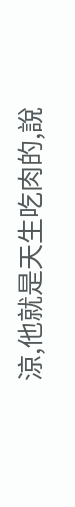涼,他就是天生吃肉的,說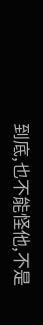到底,也不能怪他,不是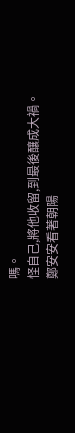嗎。
怪自己,將他收留,到最後釀成大禍。
鄭安安看著朝陽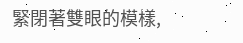緊閉著雙眼的模樣,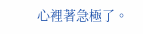心裡著急極了。